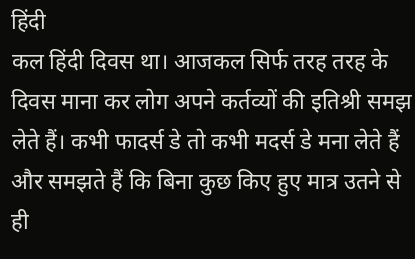हिंदी
कल हिंदी दिवस था। आजकल सिर्फ तरह तरह के दिवस माना कर लोग अपने कर्तव्यों की इतिश्री समझ लेते हैं। कभी फादर्स डे तो कभी मदर्स डे मना लेते हैं और समझते हैं कि बिना कुछ किए हुए मात्र उतने से ही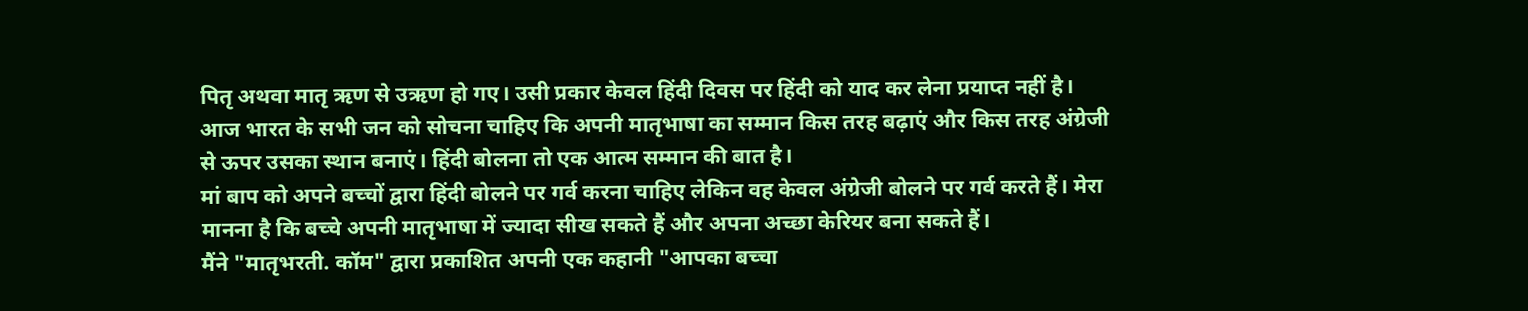पितृ अथवा मातृ ऋण से उऋण हो गए। उसी प्रकार केवल हिंदी दिवस पर हिंदी को याद कर लेना प्रयाप्त नहीं है।
आज भारत के सभी जन को सोचना चाहिए कि अपनी मातृभाषा का सम्मान किस तरह बढ़ाएं और किस तरह अंग्रेजी से ऊपर उसका स्थान बनाएं। हिंदी बोलना तो एक आत्म सम्मान की बात है।
मां बाप को अपने बच्चों द्वारा हिंदी बोलने पर गर्व करना चाहिए लेकिन वह केवल अंग्रेजी बोलने पर गर्व करते हैं। मेरा मानना है कि बच्चे अपनी मातृभाषा में ज्यादा सीख सकते हैं और अपना अच्छा केरियर बना सकते हैं।
मैंने "मातृभरती. कॉम" द्वारा प्रकाशित अपनी एक कहानी "आपका बच्चा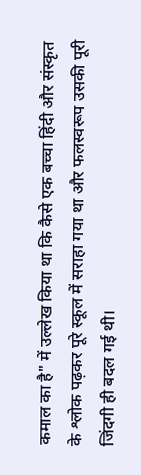कमाल का है" में उल्लेख किया था कि कैसे एक बच्चा हिंदी और संस्कृत के श्लोक पढ़कर पूरे स्कूल में सराहा गया था और फलस्वरूप उसकी पूरी जिंदगी ही बदल गई थी।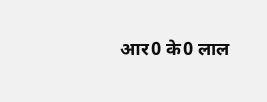आर0 के0 लाल